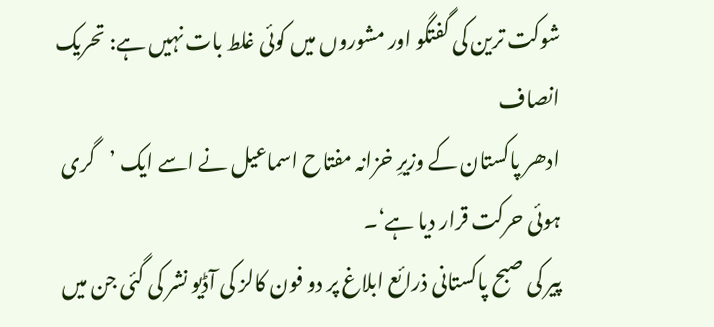شوکت ترین کی گفتگو اور مشوروں میں کوئی غلط بات نہیں ہے: تحریک انصاف
ادھر پاکستان کے وزیرِ خزانہ مفتاح اسماعیل نے اسے ایک ’گری ہوئی حرکت قرار دیا ہے‘۔
پیر کی صبح پاکستانی ذرائع ابلاغ پر دو فون کالز کی آڈیو نشر کی گئی جن میں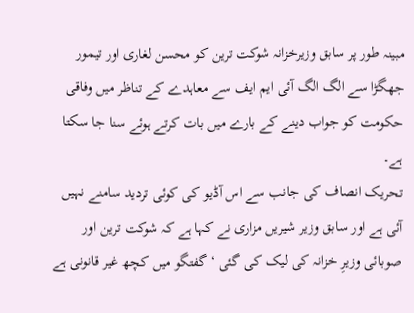مبینہ طور پر سابق وزیرخزانہ شوکت ترین کو محسن لغاری اور تیمور جھگڑا سے الگ الگ آئی ایم ایف سے معاہدے کے تناظر میں وفاقی حکومت کو جواب دینے کے بارے میں بات کرتے ہوئے سنا جا سکتا ہے۔
تحریک انصاف کی جانب سے اس آڈیو کی کوئی تردید سامنے نہیں آئی ہے اور سابق وزیر شیریں مزاری نے کہا ہے کہ شوکت ترین اور صوبائی وزیرِ خزانہ کی لیک کی گئی ‘گفتگو میں کچھ غیر قانونی ہے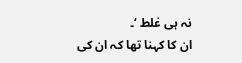نہ ہی غلط ‘۔
ان کا کہنا تھا کہ ان کی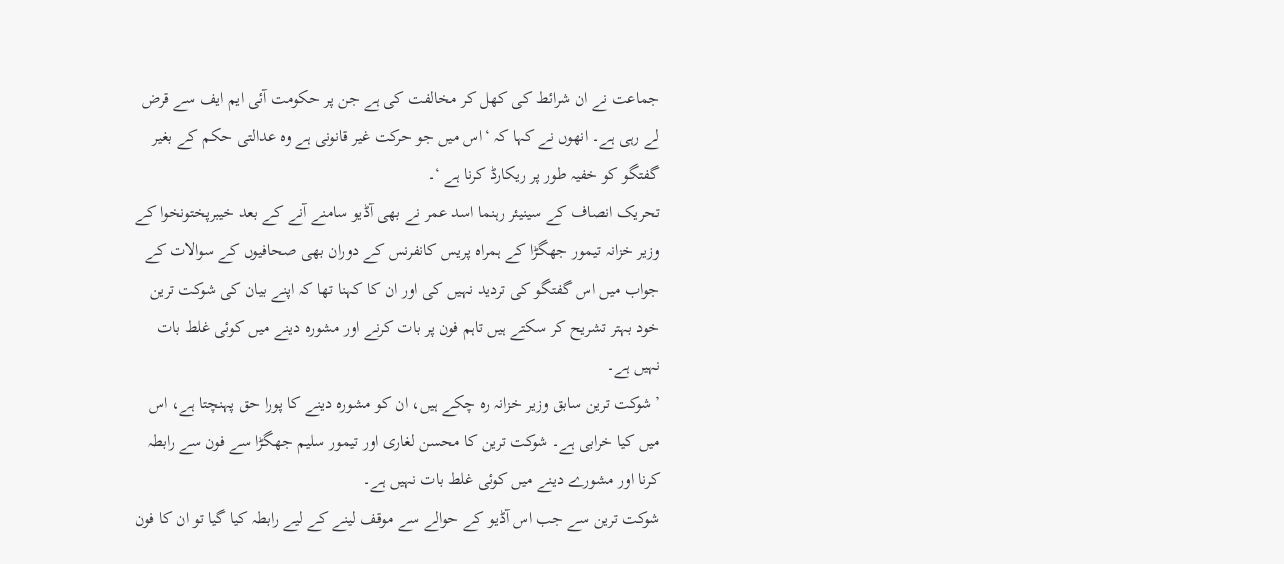جماعت نے ان شرائط کی کھل کر مخالفت کی ہے جن پر حکومت آئی ایم ایف سے قرض لے رہی ہے۔ انھوں نے کہا کہ ‘اس میں جو حرکت غیر قانونی ہے وہ عدالتی حکم کے بغیر گفتگو کو خفیہ طور پر ریکارڈ کرنا ہے ‘۔
تحریک انصاف کے سینیئر رہنما اسد عمر نے بھی آڈیو سامنے آنے کے بعد خیبرپختونخوا کے وزیر خزانہ تیمور جھگڑا کے ہمراہ پریس کانفرنس کے دوران بھی صحافیوں کے سوالات کے جواب میں اس گفتگو کی تردید نہیں کی اور ان کا کہنا تھا کہ اپنے بیان کی شوکت ترین خود بہتر تشریح کر سکتے ہیں تاہم فون پر بات کرنے اور مشورہ دینے میں کوئی غلط بات نہیں ہے۔
’شوکت ترین سابق وزیر خزانہ رہ چکے ہیں، ان کو مشورہ دینے کا پورا حق پہنچتا ہے، اس میں کیا خرابی ہے۔ شوکت ترین کا محسن لغاری اور تیمور سلیم جھگڑا سے فون سے رابطہ کرنا اور مشورے دینے میں کوئی غلط بات نہیں ہے۔
شوکت ترین سے جب اس آڈیو کے حوالے سے موقف لینے کے لیے رابطہ کیا گیا تو ان کا فون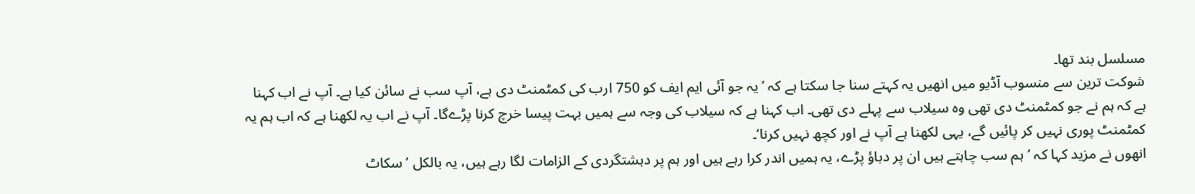مسلسل بند تھا۔
شوکت ترین سے منسوب آڈیو میں انھیں یہ کہتے سنا جا سکتا ہے کہ ’یہ جو آئی ایم ایف کو 750 ارب کی کمٹمنٹ دی ہے، آپ سب نے سائن کیا ہے۔ آپ نے اب کہنا ہے کہ ہم نے جو کمٹمنٹ دی تھی وہ سیلاب سے پہلے دی تھی۔ اب کہنا ہے کہ سیلاب کی وجہ سے ہمیں بہت پیسا خرچ کرنا پڑےگا۔ آپ نے اب یہ لکھنا ہے کہ اب ہم یہ کمٹمنٹ پوری نہیں کر پائیں گے، یہی لکھنا ہے آپ نے اور کچھ نہیں کرنا‘۔
انھوں نے مزید کہا کہ ’ہم سب چاہتے ہیں ان پر دباؤ پڑے، یہ ہمیں اندر کرا رہے ہیں اور ہم پر دہشتگردی کے الزامات لگا رہے ہیں، یہ بالکل ’سکاٹ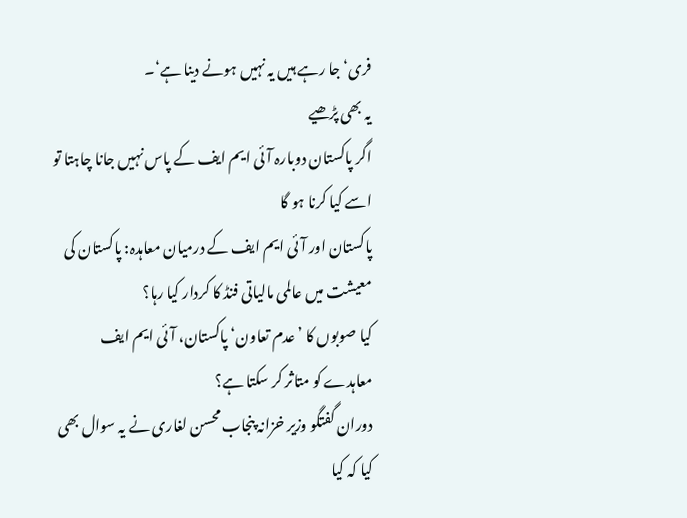فری‘ جا رہے ہیں یہ نہیں ہونے دینا ہے‘۔
یہ بھی پڑھیے
اگر پاکستان دوبارہ آئی ایم ایف کے پاس نہیں جانا چاہتا تو اسے کیا کرنا ہو گا
پاکستان اور آئی ایم ایف کے درمیان معاہدہ: پاکستان کی معیشت میں عالمی مالیاتی فنڈ کا کردار کیا رہا؟
کیا صوبوں کا ’عدم تعاون‘ پاکستان، آئی ایم ایف معاہدے کو متاثر کر سکتا ہے؟
دوران گفتگو وزیر خزانہ پنجاب محسن لغاری نے یہ سوال بھی کیا کہ کیا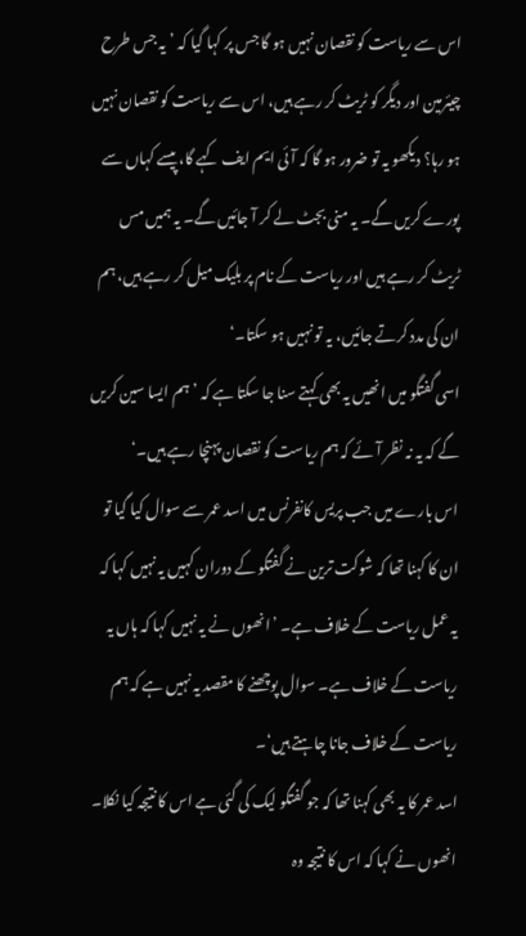اس سے ریاست کو نقصان نہیں ہو گا جس پر کہا گیا کہ ’یہ جس طرح چیئرمین اور دیگر کو ٹریٹ کر رہے ہیں، اس سے ریاست کو نقصان نہیں ہو رہا؟ دیکھو یہ تو ضرور ہو گا کہ آئی ایم ایف کہے گا، پیسے کہاں سے پورے کریں گے۔ یہ منی بجٹ لے کر آ جائیں گے۔ یہ ہمیں مس ٹریٹ کر رہے ہیں اور ریاست کے نام پر بلیک میل کر رہے ہیں، ہم ان کی مدد کرتے جائیں، یہ تو نہیں ہو سکتا۔‘
اسی گفتگو میں انھیں یہ بھی کہتے سنا جا سکتا ہے کہ ’ہم ایسا سین کریں گے کہ یہ نہ نظر آئے کہ ہم ریاست کو نقصان پہنچا رہے ہیں۔‘
اس بارے میں جب پریس کانفرنس میں اسد عمر سے سوال کیا گیا تو ان کا کہنا تھا کہ شوکت ترین نے گفتگو کے دوران کہیں یہ نہیں کہا کہ یہ عمل ریاست کے خلاف ہے۔ ’انھوں نے یہ نہیں کہا کہ ہاں یہ ریاست کے خلاف ہے۔ سوال پوچھنے کا مقصد یہ نہیں ہے کہ ہم ریاست کے خلاف جانا چاہتے ہیں‘۔
اسد عمر کا یہ بھی کہنا تھا کہ جو گفتگو لیک کی گئی ہے اس کا نتیجہ کیا نکلا۔ انھوں نے کہا کہ اس کا نتیجہ وہ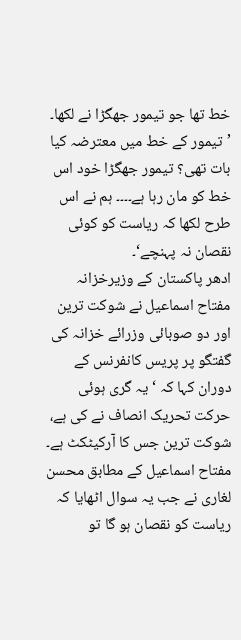خط تھا جو تیمور جھگڑا نے لکھا۔
’تیمور کے خط میں معترضہ کیا بات تھی؟ تیمور جھگڑا خود اس خط کو مان رہا ہے۔۔۔۔ ہم نے اس طرح لکھا کہ ریاست کو کوئی نقصان نہ پہنچے‘۔
ادھر پاکستان کے وزیرخزانہ مفتاح اسماعیل نے شوکت ترین اور دو صوبائی وزرائے خزانہ کی گفتگو پر پریس کانفرنس کے دوران کہا کہ ‘یہ گری ہوئی حرکت تحریک انصاف نے کی ہے، شوکت ترین جس کا آرکیٹکٹ ہے۔
مفتاح اسماعیل کے مطابق محسن لغاری نے جب یہ سوال اٹھایا کہ ریاست کو نقصان ہو گا تو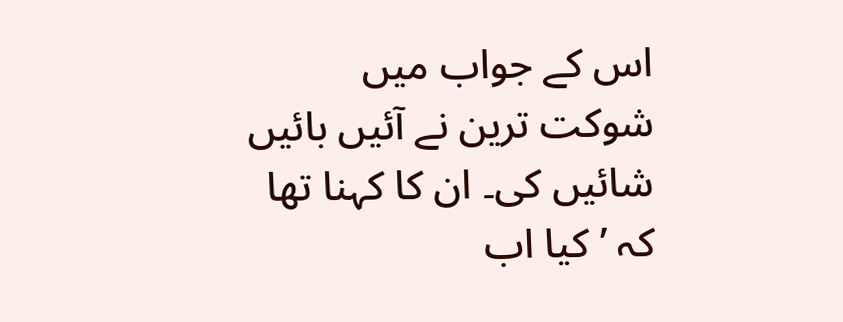اس کے جواب میں شوکت ترین نے آئیں بائیں شائیں کی۔ ان کا کہنا تھا کہ ’کیا اب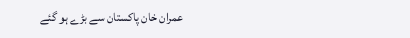عمران خان پاکستان سے بڑے ہو گئے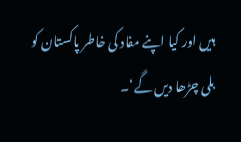ہیں اور کیا اپنے مفاد کی خاطر پاکستان کو بلی چڑھا دیں گے‘۔